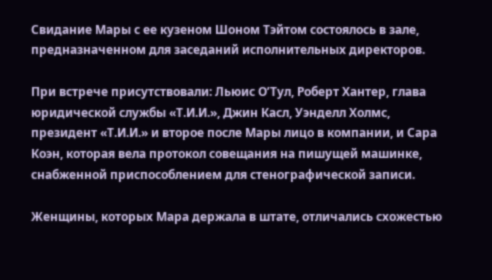Свидание Мары с ее кузеном Шоном Тэйтом состоялось в зале, предназначенном для заседаний исполнительных директоров.

При встрече присутствовали: Льюис О’Тул, Роберт Хантер, глава юридической службы «Т.И.И.», Джин Касл, Уэнделл Холмс, президент «Т.И.И.» и второе после Мары лицо в компании, и Сара Коэн, которая вела протокол совещания на пишущей машинке, снабженной приспособлением для стенографической записи.

Женщины, которых Мара держала в штате, отличались схожестью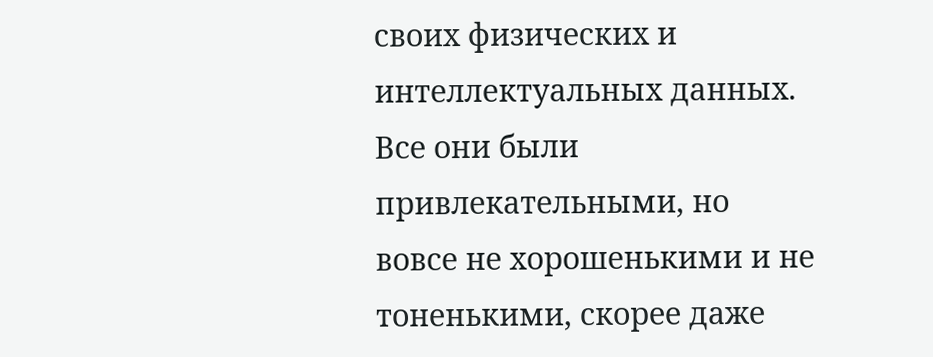своих физических и интеллектуальных данных. Все они были привлекательными, но вовсе не хорошенькими и не тоненькими, скорее даже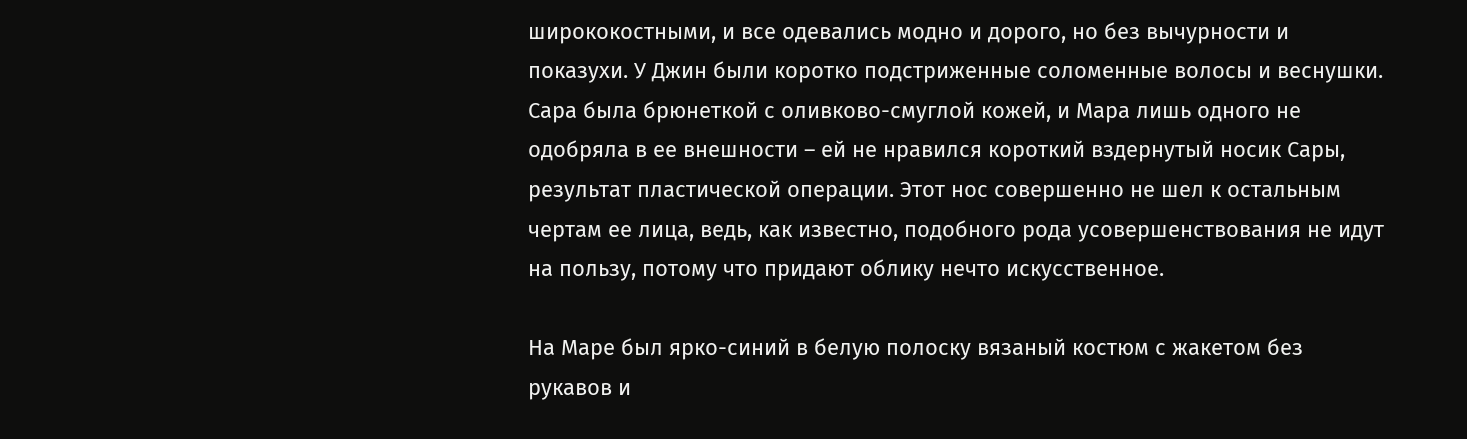ширококостными, и все одевались модно и дорого, но без вычурности и показухи. У Джин были коротко подстриженные соломенные волосы и веснушки. Сара была брюнеткой с оливково-смуглой кожей, и Мара лишь одного не одобряла в ее внешности – ей не нравился короткий вздернутый носик Сары, результат пластической операции. Этот нос совершенно не шел к остальным чертам ее лица, ведь, как известно, подобного рода усовершенствования не идут на пользу, потому что придают облику нечто искусственное.

На Маре был ярко-синий в белую полоску вязаный костюм с жакетом без рукавов и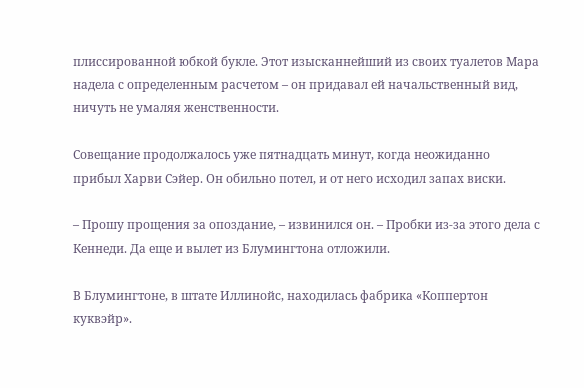плиссированной юбкой букле. Этот изысканнейший из своих туалетов Мара надела с определенным расчетом – он придавал ей начальственный вид, ничуть не умаляя женственности.

Совещание продолжалось уже пятнадцать минут, когда неожиданно прибыл Харви Сэйер. Он обильно потел, и от него исходил запах виски.

– Прошу прощения за опоздание, – извинился он. – Пробки из-за этого дела с Кеннеди. Да еще и вылет из Блумингтона отложили.

В Блумингтоне, в штате Иллинойс, находилась фабрика «Коппертон куквэйр».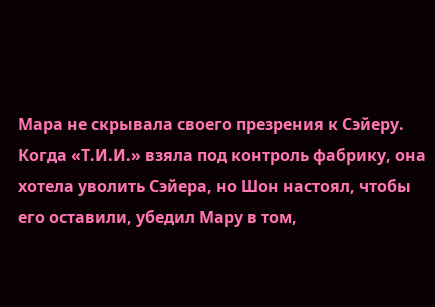Мара не скрывала своего презрения к Сэйеру. Когда «Т.И.И.» взяла под контроль фабрику, она хотела уволить Сэйера, но Шон настоял, чтобы его оставили, убедил Мару в том,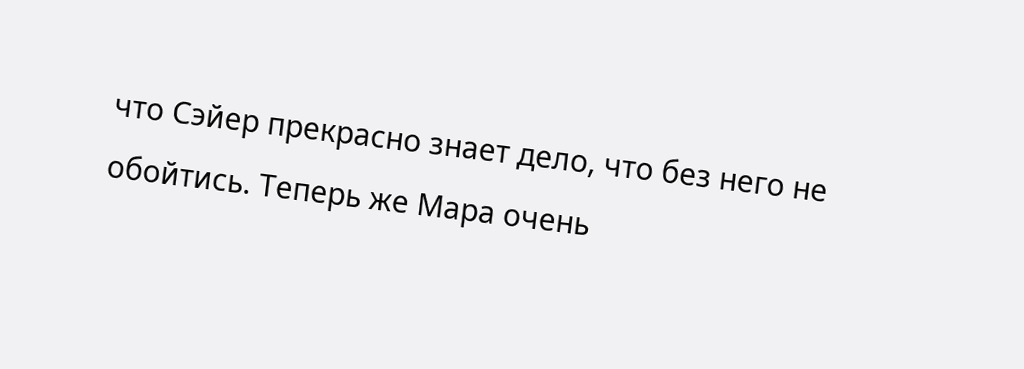что Сэйер прекрасно знает дело, что без него не обойтись. Теперь же Мара очень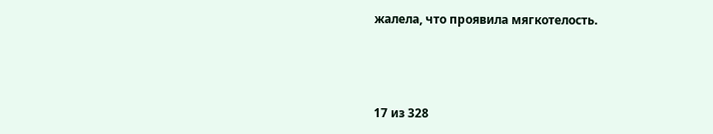жалела, что проявила мягкотелость.



17 из 328